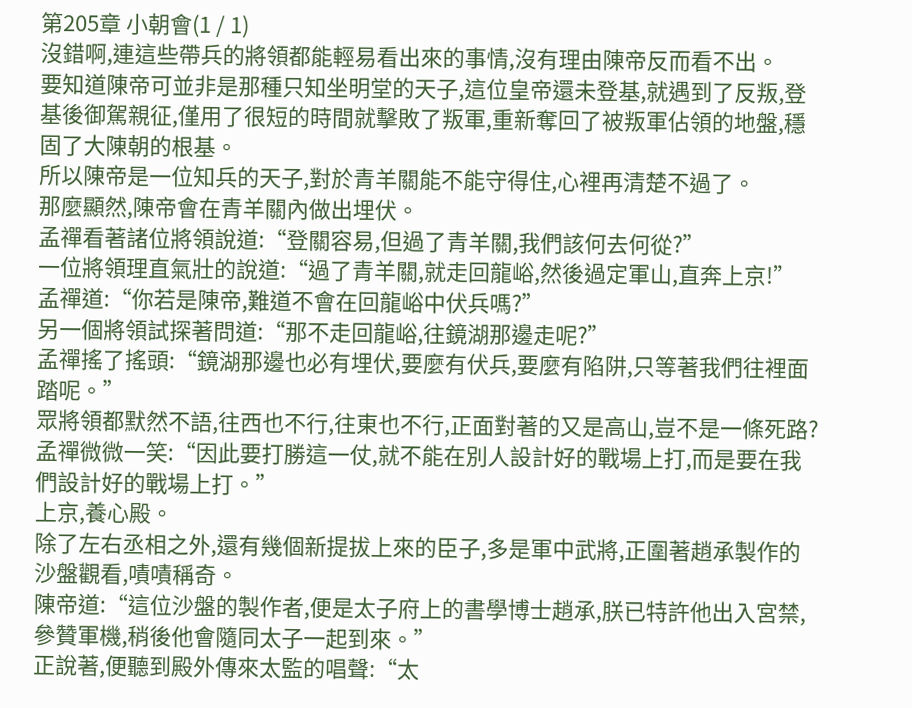第205章 小朝會(1 / 1)
沒錯啊,連這些帶兵的將領都能輕易看出來的事情,沒有理由陳帝反而看不出。
要知道陳帝可並非是那種只知坐明堂的天子,這位皇帝還未登基,就遇到了反叛,登基後御駕親征,僅用了很短的時間就擊敗了叛軍,重新奪回了被叛軍佔領的地盤,穩固了大陳朝的根基。
所以陳帝是一位知兵的天子,對於青羊關能不能守得住,心裡再清楚不過了。
那麼顯然,陳帝會在青羊關內做出埋伏。
孟禪看著諸位將領說道:“登關容易,但過了青羊關,我們該何去何從?”
一位將領理直氣壯的說道:“過了青羊關,就走回龍峪,然後過定軍山,直奔上京!”
孟禪道:“你若是陳帝,難道不會在回龍峪中伏兵嗎?”
另一個將領試探著問道:“那不走回龍峪,往鏡湖那邊走呢?”
孟禪搖了搖頭:“鏡湖那邊也必有埋伏,要麼有伏兵,要麼有陷阱,只等著我們往裡面踏呢。”
眾將領都默然不語,往西也不行,往東也不行,正面對著的又是高山,豈不是一條死路?
孟禪微微一笑:“因此要打勝這一仗,就不能在別人設計好的戰場上打,而是要在我們設計好的戰場上打。”
上京,養心殿。
除了左右丞相之外,還有幾個新提拔上來的臣子,多是軍中武將,正圍著趙承製作的沙盤觀看,嘖嘖稱奇。
陳帝道:“這位沙盤的製作者,便是太子府上的書學博士趙承,朕已特許他出入宮禁,參贊軍機,稍後他會隨同太子一起到來。”
正說著,便聽到殿外傳來太監的唱聲:“太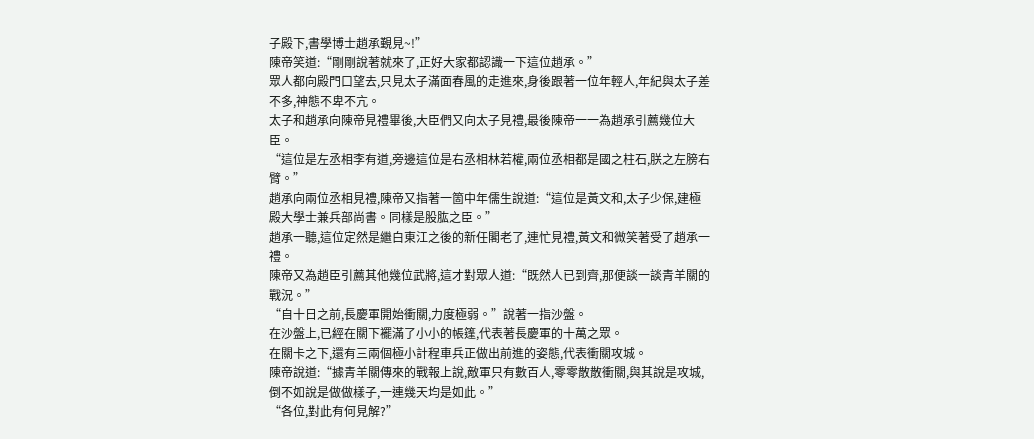子殿下,書學博士趙承覲見~!”
陳帝笑道:“剛剛說著就來了,正好大家都認識一下這位趙承。”
眾人都向殿門口望去,只見太子滿面春風的走進來,身後跟著一位年輕人,年紀與太子差不多,神態不卑不亢。
太子和趙承向陳帝見禮畢後,大臣們又向太子見禮,最後陳帝一一為趙承引薦幾位大臣。
“這位是左丞相李有道,旁邊這位是右丞相林若權,兩位丞相都是國之柱石,朕之左膀右臂。”
趙承向兩位丞相見禮,陳帝又指著一箇中年儒生說道:“這位是黃文和,太子少保,建極殿大學士兼兵部尚書。同樣是股肱之臣。”
趙承一聽,這位定然是繼白東江之後的新任閣老了,連忙見禮,黃文和微笑著受了趙承一禮。
陳帝又為趙臣引薦其他幾位武將,這才對眾人道:“既然人已到齊,那便談一談青羊關的戰況。”
“自十日之前,長慶軍開始衝關,力度極弱。”說著一指沙盤。
在沙盤上,已經在關下襬滿了小小的帳篷,代表著長慶軍的十萬之眾。
在關卡之下,還有三兩個極小計程車兵正做出前進的姿態,代表衝關攻城。
陳帝說道:“據青羊關傳來的戰報上說,敵軍只有數百人,零零散散衝關,與其說是攻城,倒不如說是做做樣子,一連幾天均是如此。”
“各位,對此有何見解?”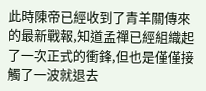此時陳帝已經收到了青羊關傳來的最新戰報,知道孟禪已經組織起了一次正式的衝鋒,但也是僅僅接觸了一波就退去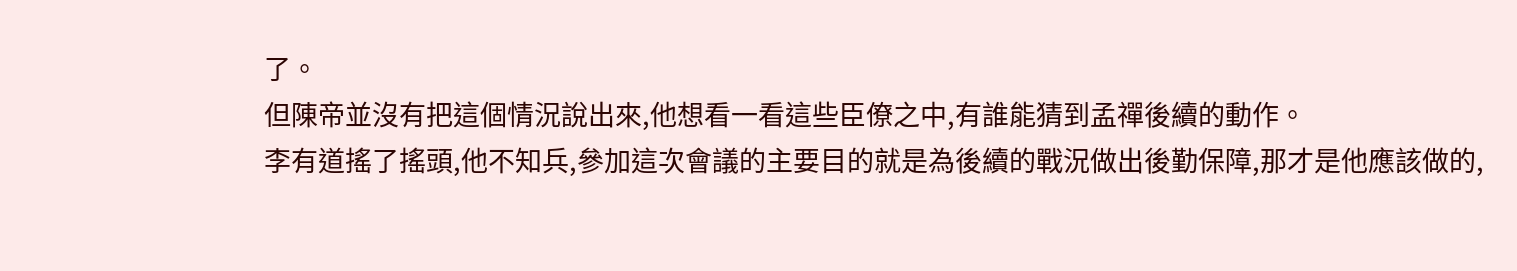了。
但陳帝並沒有把這個情況說出來,他想看一看這些臣僚之中,有誰能猜到孟禪後續的動作。
李有道搖了搖頭,他不知兵,參加這次會議的主要目的就是為後續的戰況做出後勤保障,那才是他應該做的,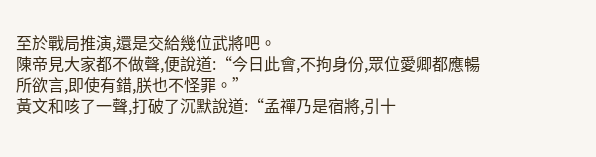至於戰局推演,還是交給幾位武將吧。
陳帝見大家都不做聲,便說道:“今日此會,不拘身份,眾位愛卿都應暢所欲言,即使有錯,朕也不怪罪。”
黃文和咳了一聲,打破了沉默說道:“孟禪乃是宿將,引十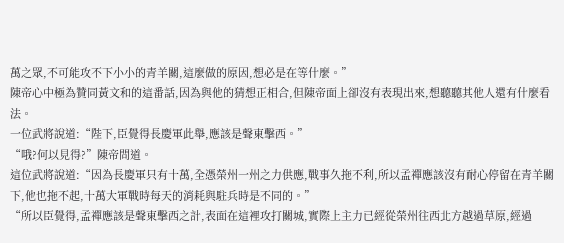萬之眾,不可能攻不下小小的青羊關,這麼做的原因,想必是在等什麼。”
陳帝心中極為贊同黃文和的這番話,因為與他的猜想正相合,但陳帝面上卻沒有表現出來,想聽聽其他人還有什麼看法。
一位武將說道:“陛下,臣覺得長慶軍此舉,應該是聲東擊西。”
“哦?何以見得?”陳帝問道。
這位武將說道:“因為長慶軍只有十萬,全憑榮州一州之力供應,戰事久拖不利,所以孟禪應該沒有耐心停留在青羊關下,他也拖不起,十萬大軍戰時每天的消耗與駐兵時是不同的。”
“所以臣覺得,孟禪應該是聲東擊西之計,表面在這裡攻打關城,實際上主力已經從榮州往西北方越過草原,經過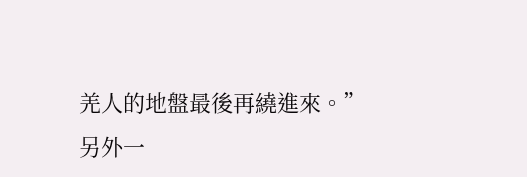羌人的地盤最後再繞進來。”
另外一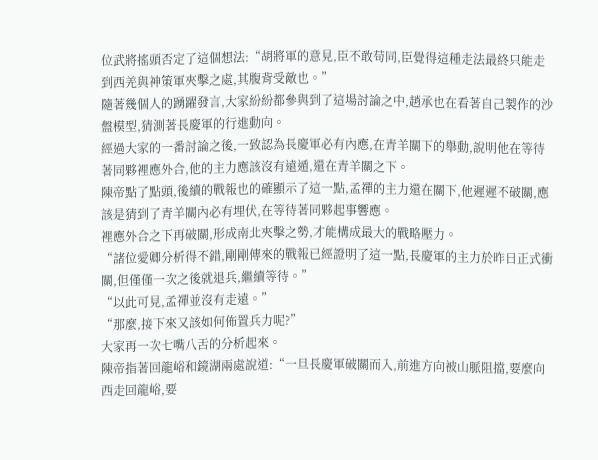位武將搖頭否定了這個想法:“胡將軍的意見,臣不敢苟同,臣覺得這種走法最終只能走到西羌與神策軍夾擊之處,其腹背受敵也。”
隨著幾個人的踴躍發言,大家紛紛都參與到了這場討論之中,趙承也在看著自己製作的沙盤模型,猜測著長慶軍的行進動向。
經過大家的一番討論之後,一致認為長慶軍必有內應,在青羊關下的舉動,說明他在等待著同夥裡應外合,他的主力應該沒有遠遁,還在青羊關之下。
陳帝點了點頭,後續的戰報也的確顯示了這一點,孟禪的主力還在關下,他遲遲不破關,應該是猜到了青羊關內必有埋伏,在等待著同夥起事響應。
裡應外合之下再破關,形成南北夾擊之勢,才能構成最大的戰略壓力。
“諸位愛卿分析得不錯,剛剛傳來的戰報已經證明了這一點,長慶軍的主力於昨日正式衝關,但僅僅一次之後就退兵,繼續等待。”
“以此可見,孟禪並沒有走遠。”
“那麼,接下來又該如何佈置兵力呢?”
大家再一次七嘴八舌的分析起來。
陳帝指著回龍峪和鏡湖兩處說道:“一旦長慶軍破關而入,前進方向被山脈阻擋,要麼向西走回龍峪,要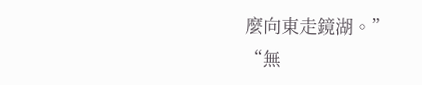麼向東走鏡湖。”
“無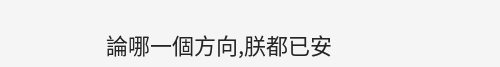論哪一個方向,朕都已安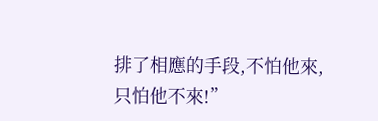排了相應的手段,不怕他來,只怕他不來!”